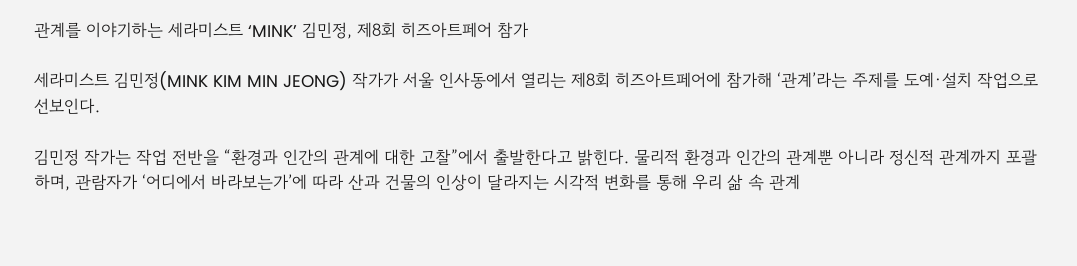관계를 이야기하는 세라미스트 ‘MINK’ 김민정, 제8회 히즈아트페어 참가

세라미스트 김민정(MINK KIM MIN JEONG) 작가가 서울 인사동에서 열리는 제8회 히즈아트페어에 참가해 ‘관계’라는 주제를 도예·설치 작업으로 선보인다.

김민정 작가는 작업 전반을 “환경과 인간의 관계에 대한 고찰”에서 출발한다고 밝힌다. 물리적 환경과 인간의 관계뿐 아니라 정신적 관계까지 포괄하며, 관람자가 ‘어디에서 바라보는가’에 따라 산과 건물의 인상이 달라지는 시각적 변화를 통해 우리 삶 속 관계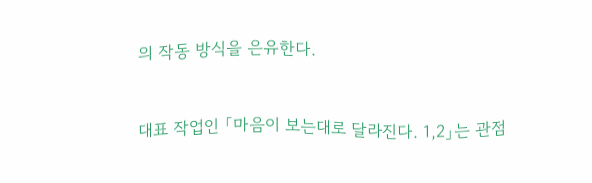의 작동 방식을 은유한다.


대표 작업인 「마음이 보는대로 달라진다. 1,2」는 관점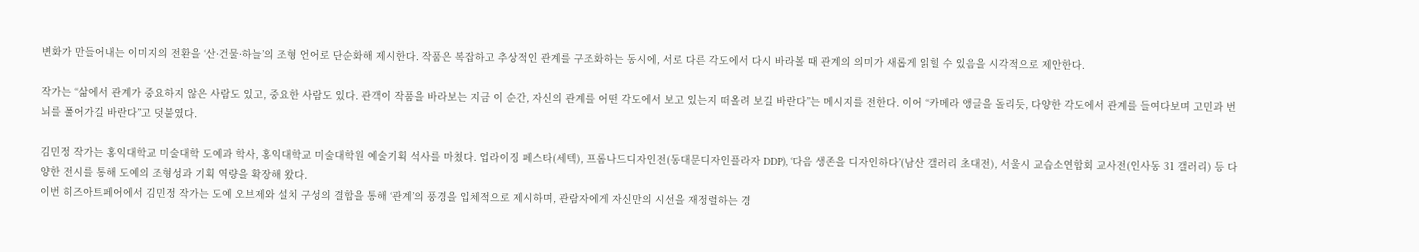변화가 만들어내는 이미지의 전환을 ‘산·건물·하늘’의 조형 언어로 단순화해 제시한다. 작품은 복잡하고 추상적인 관계를 구조화하는 동시에, 서로 다른 각도에서 다시 바라볼 때 관계의 의미가 새롭게 읽힐 수 있음을 시각적으로 제안한다.

작가는 “삶에서 관계가 중요하지 않은 사람도 있고, 중요한 사람도 있다. 관객이 작품을 바라보는 지금 이 순간, 자신의 관계를 어떤 각도에서 보고 있는지 떠올려 보길 바란다”는 메시지를 전한다. 이어 “카메라 앵글을 돌리듯, 다양한 각도에서 관계를 들여다보며 고민과 번뇌를 풀어가길 바란다”고 덧붙였다.

김민정 작가는 홍익대학교 미술대학 도예과 학사, 홍익대학교 미술대학원 예술기획 석사를 마쳤다. 업라이징 페스타(세텍), 프롬나드디자인전(동대문디자인플라자 DDP), ‘다음 생존을 디자인하다’(남산 갤러리 초대전), 서울시 교습소연합회 교사전(인사동 31 갤러리) 등 다양한 전시를 통해 도예의 조형성과 기획 역량을 확장해 왔다.
이번 히즈아트페어에서 김민정 작가는 도예 오브제와 설치 구성의 결합을 통해 ‘관계’의 풍경을 입체적으로 제시하며, 관람자에게 자신만의 시선을 재정렬하는 경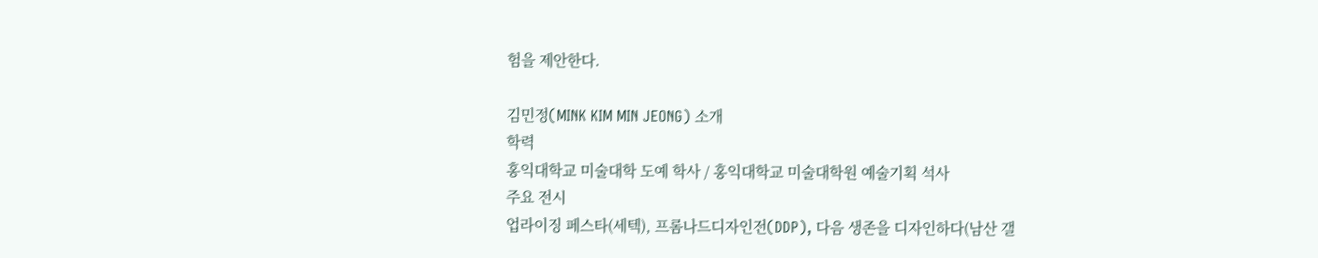험을 제안한다.

김민정(MINK KIM MIN JEONG) 소개
학력
홍익대학교 미술대학 도예 학사 / 홍익대학교 미술대학원 예술기획 석사
주요 전시
업라이징 페스타(세텍), 프롬나드디자인전(DDP), 다음 생존을 디자인하다(남산 갤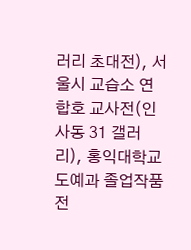러리 초대전), 서울시 교습소 연합호 교사전(인사동 31 갤러리), 홍익대학교 도예과 졸업작품전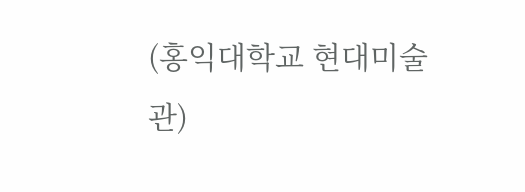(홍익대학교 현대미술관)